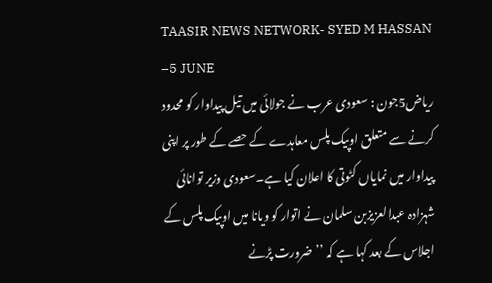TAASIR NEWS NETWORK- SYED M HASSAN –5 JUNE
ریاض5جون : سعودی عرب نے جولائی میں تیل پیداوار کو محدود کرنے سے متعلق اوپیک پلس معاہدے کے حصے کے طور پر اپنی پیداوار میں نمایاں کٹوتی کا اعلان کیا ہے۔سعودی وزیر توانائی شہزادہ عبدالعزیزبن سلمان نے اتوار کو ویانا میں اوپیک پلس کے اجلاس کے بعد کہا ہے کہ ’’ضرورت پڑنے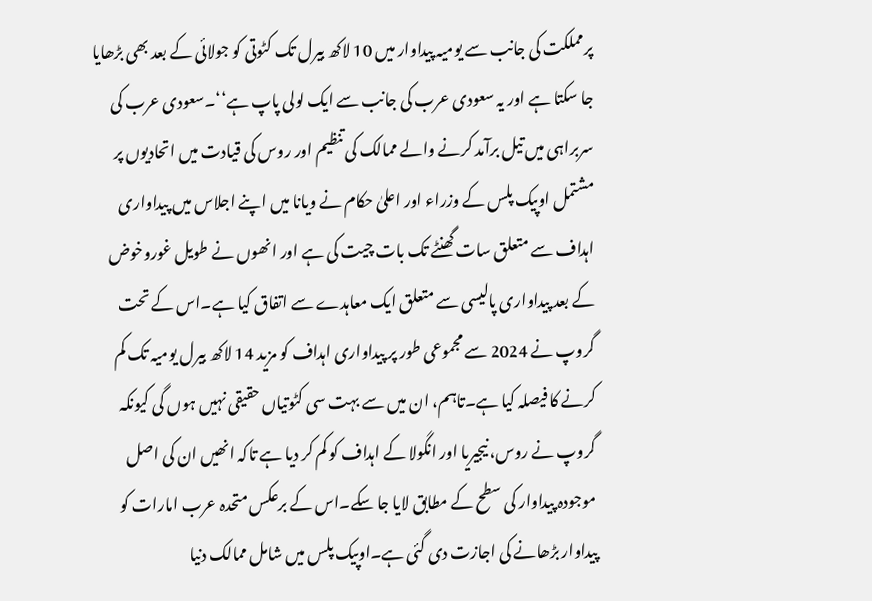پرمملکت کی جانب سے یومیہ پیداوار میں 10 لاکھ بیرل تک کٹوتی کو جولائی کے بعد بھی بڑھایا جا سکتا ہے اور یہ سعودی عرب کی جانب سے ایک لولی پاپ ہے‘‘۔سعودی عرب کی سربراہی میں تیل برآمد کرنے والے ممالک کی تنظیم اور روس کی قیادت میں اتحادیوں پر مشتمل اوپیک پلس کے وزراء اور اعلیٰ حکام نے ویانا میں اپنے اجلاس میں پیداواری اہداف سے متعلق سات گھنٹے تک بات چیت کی ہے اور انھوں نے طویل غوروخوض کے بعد پیداواری پالیسی سے متعلق ایک معاہدے سے اتفاق کیا ہے۔اس کے تحت گروپ نے 2024 سے مجموعی طور پر پیداواری اہداف کو مزید 14 لاکھ بیرل یومیہ تک کم کرنے کا فیصلہ کیا ہے۔تاہم، ان میں سے بہت سی کٹوتیاں حقیقی نہیں ہوں گی کیونکہ گروپ نے روس، نیجیریا اور انگولا کے اہداف کو کم کر دیا ہے تاکہ انھیں ان کی اصل موجودہ پیداوار کی سطح کے مطابق لایا جا سکے۔اس کے برعکس متحدہ عرب امارات کو پیداوار بڑھانے کی اجازت دی گئی ہے۔اوپیک پلس میں شامل ممالک دنیا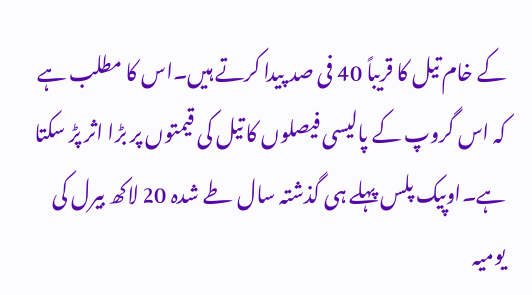کے خام تیل کا قریباً 40 فی صد پیدا کرتے ہیں۔اس کا مطلب ہے کہ اس گروپ کے پالیسی فیصلوں کا تیل کی قیمتوں پر بڑا اثر پڑ سکتا ہے۔اوپیک پلس پہلے ہی گذشتہ سال طے شدہ 20 لاکھ بیرل کی یومیہ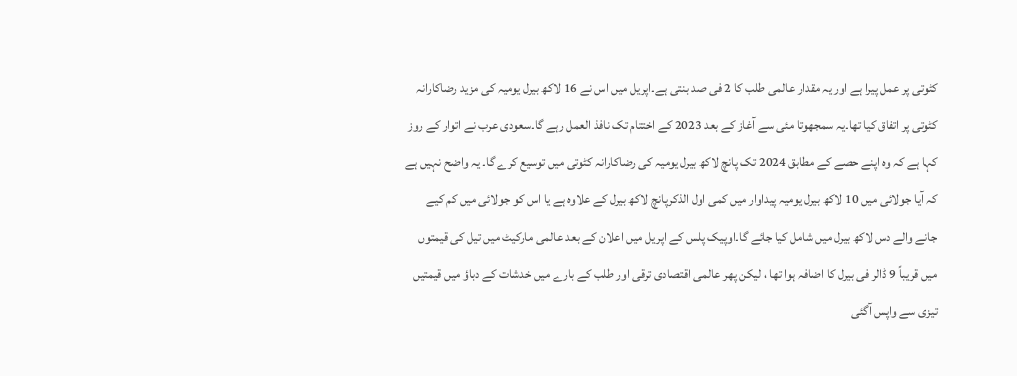کٹوتی پر عمل پیرا ہے اور یہ مقدار عالمی طلب کا 2 فی صد بنتی ہے۔اپریل میں اس نے 16 لاکھ بیرل یومیہ کی مزید رضاکارانہ کٹوتی پر اتفاق کیا تھا۔یہ سمجھوتا مئی سے آغاز کے بعد 2023 کے اختتام تک نافذ العمل رہے گا۔سعودی عرب نے اتوار کے روز کہا ہے کہ وہ اپنے حصے کے مطابق 2024 تک پانچ لاکھ بیرل یومیہ کی رضاکارانہ کٹوتی میں توسیع کرے گا۔ یہ واضح نہیں ہے کہ آیا جولائی میں 10 لاکھ بیرل یومیہ پیداوار میں کمی اول الذکرپانچ لاکھ بیرل کے علاوہ ہے یا اس کو جولائی میں کم کیے جانے والے دس لاکھ بیرل میں شامل کیا جائے گا۔اوپیک پلس کے اپریل میں اعلان کے بعد عالمی مارکیٹ میں تیل کی قیمتوں میں قریباً 9 ڈالر فی بیرل کا اضافہ ہوا تھا ، لیکن پھر عالمی اقتصادی ترقی اور طلب کے بارے میں خدشات کے دباؤ میں قیمتیں تیزی سے واپس آگئی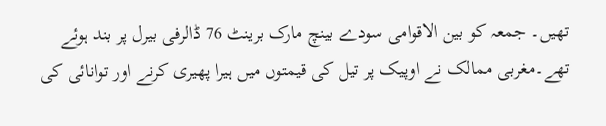تھیں۔ جمعہ کو بین الاقوامی سودے بینچ مارک برینٹ 76 ڈالرفی بیرل پر بند ہوئے تھے۔مغربی ممالک نے اوپیک پر تیل کی قیمتوں میں ہیرا پھیری کرنے اور توانائی کی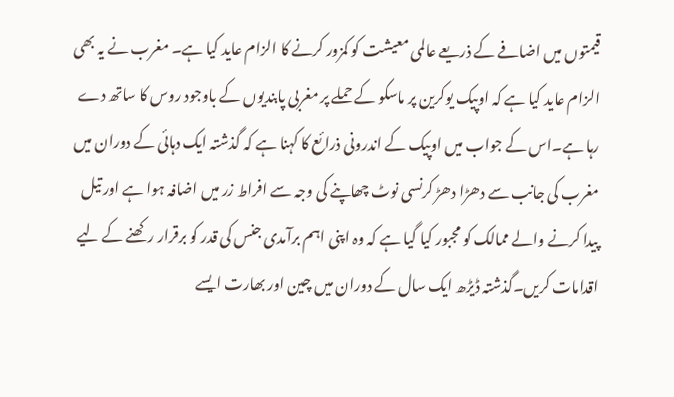قیمتوں میں اضافے کے ذریعے عالمی معیشت کو کمزور کرنے کا الزام عاید کیا ہے۔ مغرب نے یہ بھی الزام عاید کیا ہے کہ اوپیک یوکرین پر ماسکو کے حملے پر مغربی پابندیوں کے باوجود روس کا ساتھ دے رہا ہے۔اس کے جواب میں اوپیک کے اندرونی ذرائع کا کہنا ہے کہ گذشتہ ایک دہائی کے دوران میں مغرب کی جانب سے دھڑا دھڑ کرنسی نوٹ چھاپنے کی وجہ سے افراط زر میں اضافہ ہوا ہے اور تیل پیدا کرنے والے ممالک کو مجبور کیا گیا ہے کہ وہ اپنی اہم برآمدی جنس کی قدر کو برقرار رکھنے کے لیے اقدامات کریں۔گذشتہ ڈیڑھ ایک سال کے دوران میں چین اور بھارت ایسے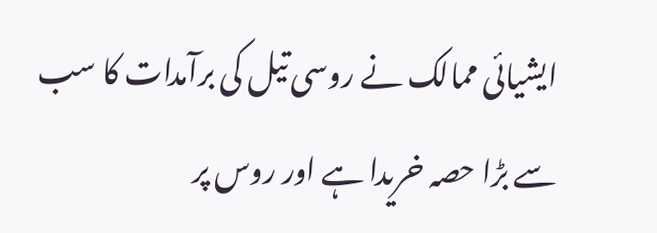ایشیائی ممالک نے روسی تیل کی برآمدات کا سب سے بڑا حصہ خریدا ہے اور روس پر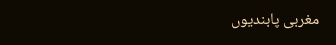مغربی پابندیوں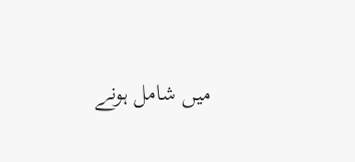میں شامل ہونے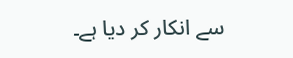سے انکار کر دیا ہے۔